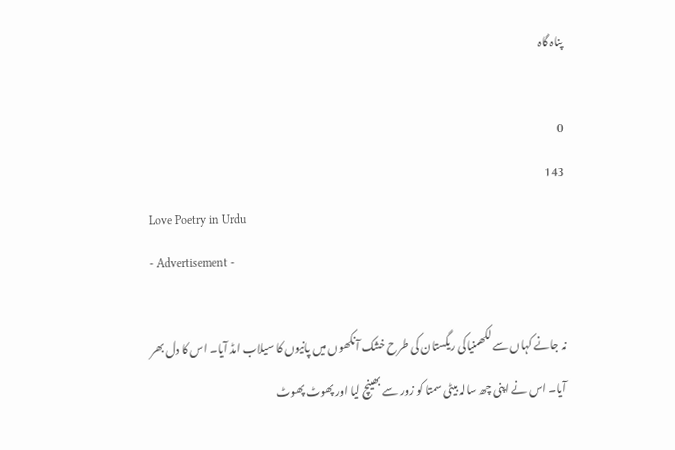پناہ گاہ

0
143
Love Poetry in Urdu
- Advertisement -

نہ جانے کہاں سے لکھمنیاکی ریگستان کی طرح خشک آنکھوں میں پانیوں کا سیلاب امڈ آیا۔ اس کا دل بھر آیا۔ اس نے اپنی چھ سالہ بیٹی سمتا کو زور سے بھینچ لیا اور پھوٹ پھوٹ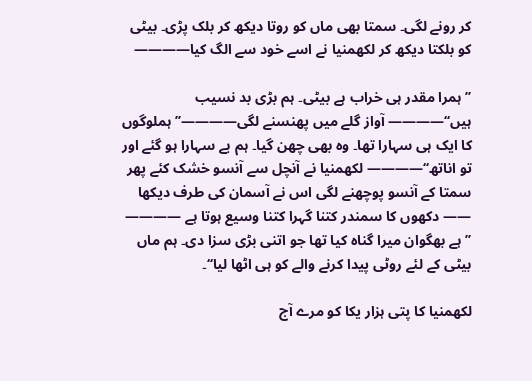کر رونے لگی۔ سمتا بھی ماں کو روتا دیکھ کر بلک پڑی۔ بیٹی کو بلکتا دیکھ کر لکھمنیا نے اسے خود سے الگ کیا————

’’ہمرا مقدر ہی خراب ہے بیٹی۔ ہم بڑی بد نسیب ہیں‘‘———— آواز گلے میں پھنسنے لگی————’’ ہملوگوں کا ایک ہی سہارا تھا۔ وہ بھی چھن گیا۔ ہم بے سہارا ہو گئے اور تو اناتھ‘‘———— لکھمنیا نے آنچل سے آنسو خشک کئے پھر سمتا کے آنسو پوچھنے لگی اس نے آسمان کی طرف دیکھا —— دکھوں کا سمندر کتنا گہرا کتنا وسیع ہوتا ہے ———— ’’ہے بھگوان میرا گناہ کیا تھا جو اتنی بڑی سزا دی۔ ہم ماں بیٹی کے لئے روٹی پیدا کرنے والے کو ہی اٹھا لیا‘‘۔

لکھمنیا کا پتی ہزار یکا کو مرے آج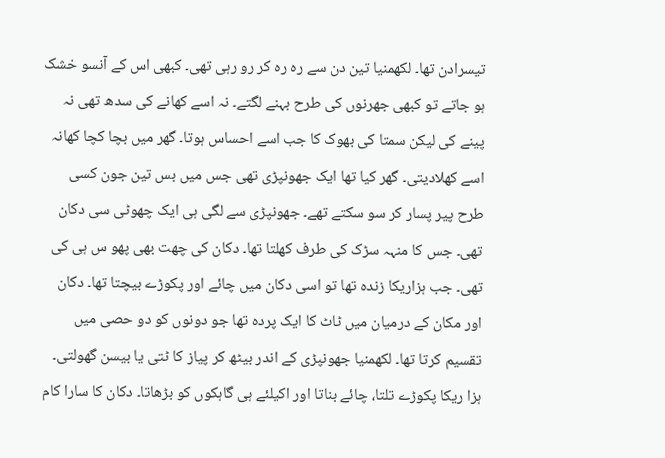تیسرادن تھا۔ لکھمنیا تین دن سے رہ رہ کر رو رہی تھی۔ کبھی اس کے آنسو خشک ہو جاتے تو کبھی جھرنوں کی طرح بہنے لگتے۔ نہ اسے کھانے کی سدھ تھی نہ پینے کی لیکن سمتا کی بھوک کا جب اسے احساس ہوتا۔ گھر میں بچا کچا کھانہ اسے کھلادیتی۔ گھر کیا تھا ایک جھونپڑی تھی جس میں بس تین جون کسی طرح پیر پسار کر سو سکتے تھے۔ جھونپڑی سے لگی ہی ایک چھوٹی سی دکان تھی۔ جس کا منہہ سڑک کی طرف کھلتا تھا۔ دکان کی چھت بھی پھو س ہی کی تھی۔ جب ہزاریکا زندہ تھا تو اسی دکان میں چائے اور پکوڑے بیچتا تھا۔ دکان اور مکان کے درمیان میں ٹاٹ کا ایک پردہ تھا جو دونوں کو دو حصی میں تقسیم کرتا تھا۔ لکھمنیا جھونپڑی کے اندر بیٹھ کر پیاز کا ٹتی یا بیسن گھولتی۔ ہزا ریکا پکوڑے تلتا، چائے بناتا اور اکیلئے ہی گاہکوں کو بڑھاتا۔ دکان کا سارا کام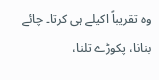وہ تقریباً اکیلے ہی کرتا۔ چائے بنانا، پکوڑے تلنا،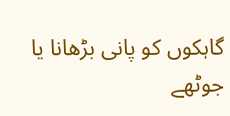گاہکوں کو پانی بڑھانا یا جوٹھے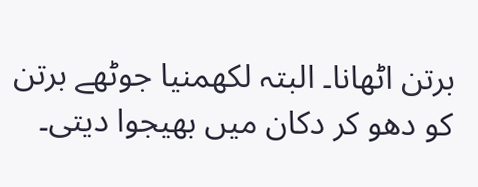برتن اٹھانا۔ البتہ لکھمنیا جوٹھے برتن کو دھو کر دکان میں بھیجوا دیتی۔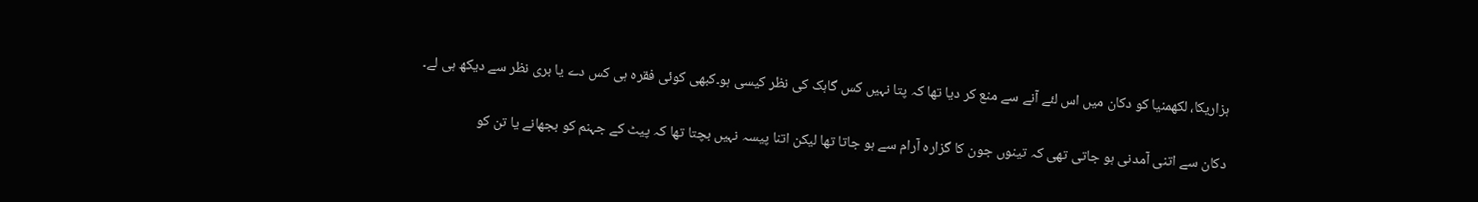ہزاریکا، لکھمنیا کو دکان میں اس لئے آنے سے منع کر دیا تھا کہ پتا نہیں کس گاہک کی نظر کیسی ہو۔کبھی کوئی فقرہ ہی کس دے یا بری نظر سے دیکھ ہی لے۔

دکان سے اتنی آمدنی ہو جاتی تھی کہ تینوں جون کا گزارہ آرام سے ہو جاتا تھا لیکن اتنا پیسہ نہیں بچتا تھا کہ پیٹ کے جہنم کو بجھانے یا تن کو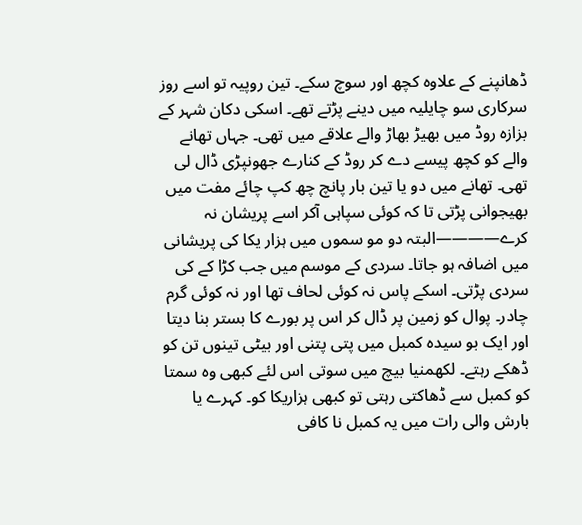ڈھانپنے کے علاوہ کچھ اور سوچ سکے۔ تین روپیہ تو اسے روز سرکاری سو چایلیہ میں دینے پڑتے تھے۔ اسکی دکان شہر کے بزازہ روڈ میں بھیڑ بھاڑ والے علاقے میں تھی۔ جہاں تھانے والے کو کچھ پیسے دے کر روڈ کے کنارے جھونپڑی ڈال لی تھی۔ تھانے میں دو یا تین بار پانچ چھ کپ چائے مفت میں بھیجوانی پڑتی تا کہ کوئی سپاہی آکر اسے پریشان نہ کرے————البتہ دو مو سموں میں ہزار یکا کی پریشانی میں اضافہ ہو جاتا۔ سردی کے موسم میں جب کڑا کے کی سردی پڑتی۔ اسکے پاس نہ کوئی لحاف تھا اور نہ کوئی گرم چادر۔ پوال کو زمین پر ڈال کر اس پر بورے کا بستر بنا دیتا اور ایک بو سیدہ کمبل میں پتی پتنی اور بیٹی تینوں تن کو ڈھکے رہتے۔ لکھمنیا بیچ میں سوتی اس لئے کبھی وہ سمتا کو کمبل سے ڈھاکتی رہتی تو کبھی ہزاریکا کو۔ کہرے یا بارش والی رات میں یہ کمبل نا کافی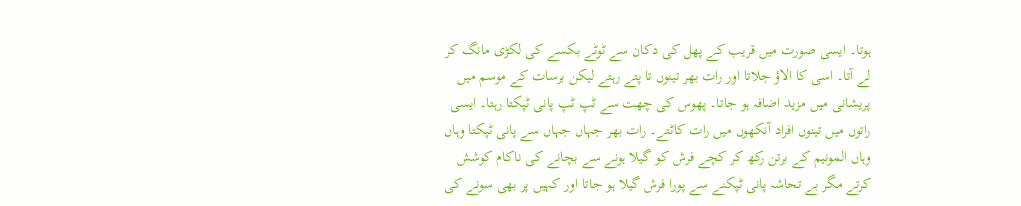ہوتا۔ ایسی صورت میں قریب کے پھل کی دکان سے ٹوٹے بکسے کی لکڑی مانگ کر لے آتا۔ اسی کا الاؤ جلاتا اور رات بھر تینوں تا پتے رہتے لیکن برسات کے موسم میں پریشانی میں مزید اضافہ ہو جاتا۔ پھوس کی چھت سے ٹپ ٹپ پانی ٹپکتا رہتا۔ ایسی راتوں میں تینوں افراد آنکھوں میں رات کاٹتے۔ رات بھر جہاں جہاں سے پانی ٹپکتا وہاں وہاں المونیم کے برتن رکھ کر کچے فرش کو گیلا ہونے سے بچانے کی ناکام کوشش کرتے مگر بے تحاشہ پانی ٹپکنے سے پورا فرش گیلا ہو جاتا اور کہیں پر بھی سونے کی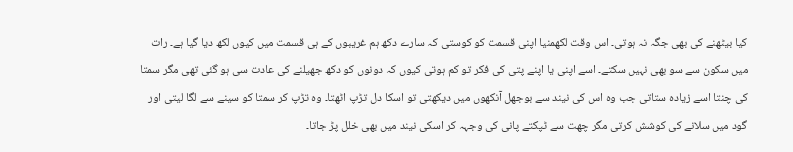کیا بیٹھنے کی بھی جگہ نہ ہوتی۔ اس وقت لکھمنیا اپنی قسمت کو کوستی کہ سارے دکھ ہم غریبوں کے ہی قسمت میں کیوں لکھ دیا گیا ہے۔ رات میں سکون سے سو بھی نہیں سکتے۔ اسے اپنی یا اپنے پتی کی فکر تو کم ہوتی کیوں کہ دونوں کو دکھ جھیلنے کی عادت سی ہو گئی تھی مگر سمتا کی چنتا اسے زیادہ ستاتی جب وہ اس کی نیند سے بوجھل آنکھوں میں دیکھتی تو اسکا دل تڑپ اٹھتا۔ وہ تڑپ کر سمتا کو سینے سے لگا لیتی اور گود میں سلانے کی کوشش کرتی مگر چھت سے ٹپکتے پانی کی وجہہ کر اسکی نیند میں بھی خلل پڑ جاتا۔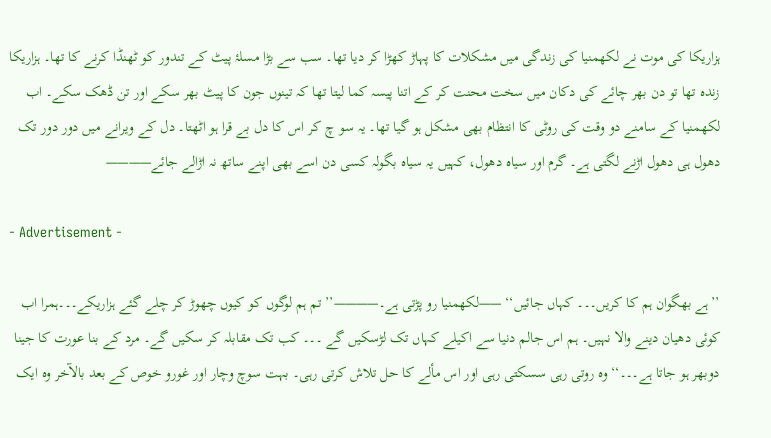ہزاریکا کی موت نے لکھمنیا کی زندگی میں مشکلات کا پہاڑ کھڑا کر دیا تھا۔ سب سے بڑا مسلۂ پیٹ کے تندور کو ٹھنڈا کرنے کا تھا۔ ہزاریکا زندہ تھا تو دن بھر چائے کی دکان میں سخت محنت کر کے اتنا پیسہ کما لیتا تھا کہ تینوں جون کا پیٹ بھر سکے اور تن ڈھک سکے۔ اب لکھمنیا کے سامنے دو وقت کی روٹی کا انتظام بھی مشکل ہو گیا تھا۔ یہ سو چ کر اس کا دل بے قرا ہو اٹھتا۔ دل کے ویرانے میں دور دور تک دھول ہی دھول اڑنے لگتی ہے۔ گرم اور سیاہ دھول، کہیں یہ سیاہ بگولہ کسی دن اسے بھی اپنے ساتھ نہ اڑالے جائے————

- Advertisement -

’’ہے بھگوان ہم کا کریں۔۔۔ کہاں جائیں‘‘ ——لکھمنیا رو پڑتی ہے۔————’’ تم ہم لوگوں کو کیوں چھوڑ کر چلے گئے ہزاریکے۔۔۔ہمرا اب کوئی دھیان دینے والا نہیں۔ ہم اس جالم دنیا سے اکیلے کہاں تک لڑسکیں گے ۔۔۔ کب تک مقابلہ کر سکیں گے۔ مرد کے بنا عورت کا جینا دوبھر ہو جاتا ہے۔۔۔‘‘ وہ روتی رہی سسکتی رہی اور اس مألے کا حل تلاش کرتی رہی۔ بہت سوچ وچار اور غورو خوص کے بعد بالآخر وہ ایک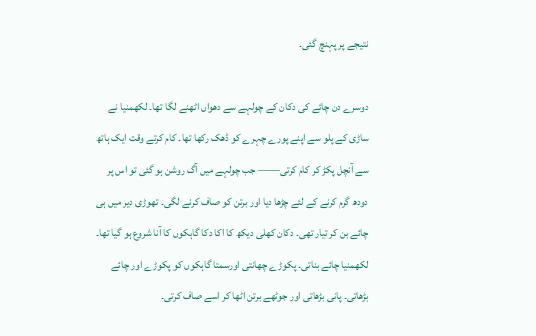نتیجے پر پہنچ گئی۔

دوسرے دن چائے کی دکان کے چولہے سے دھواں اٹھنے لگا تھا۔ لکھمنیا نے ساڑی کے پلو سے اپنے پورے چہرے کو ڈھک رکھا تھا۔ کام کرتے وقت ایک ہاتھ سے آنچل پکڑ کر کام کرتی—— جب چولہے میں آگ روشن ہو گئی تو اس پر دودھ گرم کرنے کے لئے چڑھا دیا اور برتن کو صاف کرنے لگی۔ تھوڑی دیر میں ہی چائے بن کر تیار تھی۔ دکان کھلی دیکھ کا اکا دکا گاہکوں کا آنا شروع ہو گیا تھا۔ لکھمنیا چائے بناتی۔ پکوڑے چھانتی اورسمتا گاہکوں کو پکوڑے اور چائے بڑھاتی۔ پانی بڑھاتی اور جوٹھے برتن اٹھا کر اسے صاف کرتی۔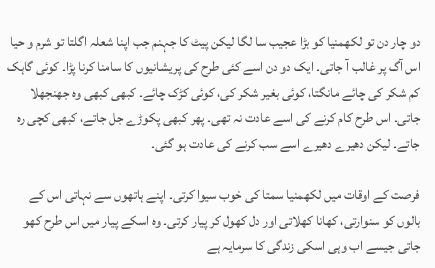دو چار دن تو لکھمنیا کو بڑا عجیب سا لگا لیکن پیٹ کا جہنم جب اپنا شعلہ اگلتا تو شرم و حیا اس آگ پر غالب آ جاتی۔ ایک دو دن اسے کئی طرح کی پریشانیوں کا سامنا کرنا پڑا۔ کوئی گاہک کم شکر کی چائے مانگتا، کوئی بغیر شکر کی، کوئی کڑک چائے۔ کبھی کبھی وہ جھنجھلا جاتی۔ اس طرح کام کرنے کی اسے عادت نہ تھی۔ پھر کبھی پکوڑے جل جاتے، کبھی کچی رہ جاتے۔ لیکن دھیرے دھیرے اسے سب کرنے کی عادت ہو گئی۔

فرصت کے اوقات میں لکھمنیا سمتا کی خوب سیوا کرتی۔ اپنے ہاتھوں سے نہاتی اس کے بالوں کو سنوارتی، کھانا کھلاتی اور دل کھول کر پیار کرتی۔ وہ اسکے پیار میں اس طرح کھو جاتی جیسے اب وہی اسکی زندگی کا سرمایہ ہے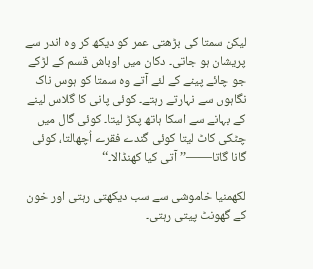لیکن سمتا کی بڑھتی عمر کو دیکھ کر وہ اندر سے پریشان ہو جاتی۔ دکان میں اوباش قسم کے لڑکے جو چائے پینے کے لئے آتے وہ سمتا کو ہوس ناک نگاہوں سے نہارتے رہتے۔ کوئی پانی کا گلاس لینے کے بہانے سے اسکا ہاتھ پکڑ لیتا۔ کوئی گال میں چٹکی کاٹ لیتا کوئی گندے فقرے اُچھالتا، کوئی گانا گاتا——’’ آتی کیا کھنڈالا۔‘‘

لکھمنیا خاموشی سے سب دیکھتی رہتی اور خون کے گھونٹ پیتی رہتی۔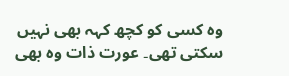وہ کسی کو کچھ کہہ بھی نہیں سکتی تھی۔ عورت ذات وہ بھی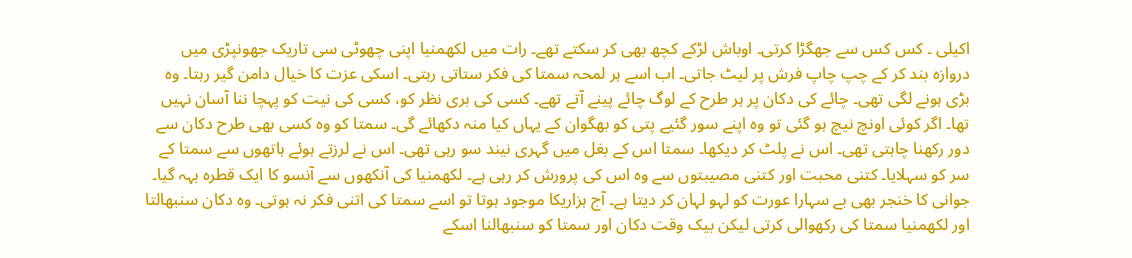اکیلی ۔ کس کس سے جھگڑا کرتی۔ اوباش لڑکے کچھ بھی کر سکتے تھے۔ رات میں لکھمنیا اپنی چھوٹی سی تاریک جھونپڑی میں دروازہ بند کر کے چپ چاپ فرش پر لیٹ جاتی۔ اب اسے ہر لمحہ سمتا کی فکر ستاتی رہتی۔ اسکی عزت کا خیال دامن گیر رہتا۔ وہ بڑی ہونے لگی تھی۔ چائے کی دکان پر ہر طرح کے لوگ چائے پینے آتے تھے۔ کسی کی بری نظر کو، کسی کی نیت کو پہچا ننا آسان نہیں تھا۔ اگر کوئی اونچ نیچ ہو گئی تو وہ اپنے سور گئیے پتی کو بھگوان کے یہاں کیا منہ دکھائے گی۔ سمتا کو وہ کسی بھی طرح دکان سے دور رکھنا چاہتی تھی۔ اس نے پلٹ کر دیکھا۔ سمتا اس کے بغل میں گہری نیند سو رہی تھی۔ اس نے لرزتے ہوئے ہاتھوں سے سمتا کے سر کو سہلایا۔ کتنی محبت اور کتنی مصیبتوں سے وہ اس کی پرورش کر رہی ہے۔ لکھمنیا کی آنکھوں سے آنسو کا ایک قطرہ بہہ گیا۔ جوانی کا خنجر بھی بے سہارا عورت کو لہو لہان کر دیتا ہے۔ آج ہزاریکا موجود ہوتا تو اسے سمتا کی اتنی فکر نہ ہوتی۔ وہ دکان سنبھالتا اور لکھمنیا سمتا کی رکھوالی کرتی لیکن بیک وقت دکان اور سمتا کو سنبھالنا اسکے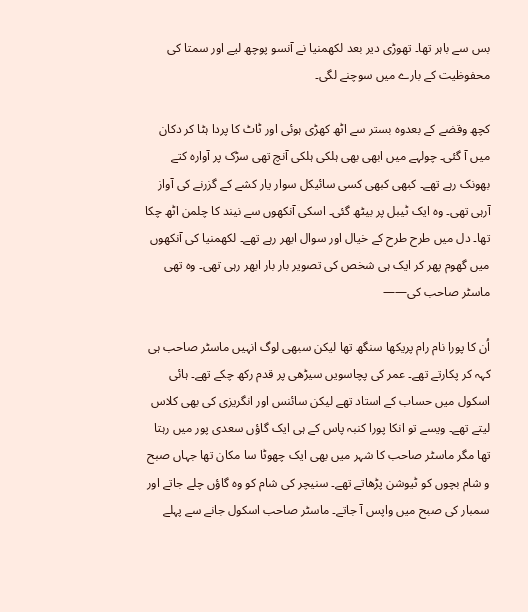بس سے باہر تھا۔ تھوڑی دیر بعد لکھمنیا نے آنسو پوچھ لیے اور سمتا کی محفوظیت کے بارے میں سوچنے لگی۔

کچھ وقضے کے بعدوہ بستر سے اٹھ کھڑی ہوئی اور ٹاٹ کا پردا ہٹا کر دکان میں آ گئی۔ چولہے میں ابھی بھی ہلکی ہلکی آنچ تھی سڑک پر آوارہ کتے بھونک رہے تھے۔ کبھی کبھی کسی سائیکل سوار یار کشے کے گزرنے کی آواز آرہی تھی۔ وہ ایک ٹیبل پر بیٹھ گئی۔ اسکی آنکھوں سے نیند کا چلمن اٹھ چکا تھا۔ دل میں طرح طرح کے خیال اور سوال ابھر رہے تھے۔ لکھمنیا کی آنکھوں میں گھوم پھر کر ایک ہی شخص کی تصویر بار بار ابھر رہی تھی۔ وہ تھی ماسٹر صاحب کی——

اُن کا پورا نام رام پریکھا سنگھ تھا لیکن سبھی لوگ انہیں ماسٹر صاحب ہی کہہ کر پکارتے تھے۔ عمر کی پچاسویں سیڑھی پر قدم رکھ چکے تھے۔ ہائی اسکول میں حساب کے استاد تھے لیکن سائنس اور انگریزی کی بھی کلاس لیتے تھے۔ ویسے تو انکا پورا کنبہ پاس کے ہی ایک گاؤں سعدی پور میں رہتا تھا مگر ماسٹر صاحب کا شہر میں بھی ایک چھوٹا سا مکان تھا جہاں صبح و شام بچوں کو ٹیوشن پڑھاتے تھے۔ سنیچر کی شام کو وہ گاؤں چلے جاتے اور سمبار کی صبح میں واپس آ جاتے۔ ماسٹر صاحب اسکول جانے سے پہلے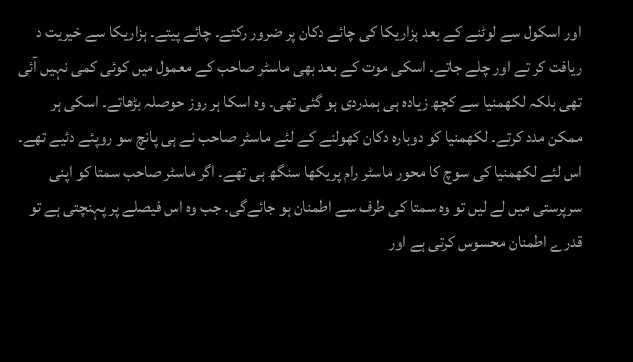اور اسکول سے لوٹنے کے بعد ہزاریکا کی چائے دکان پر ضرور رکتے۔ چائے پیتے۔ ہزاریکا سے خیریت د ریافت کر تے اور چلے جاتے۔ اسکی موت کے بعد بھی ماسٹر صاحب کے معمول میں کوئی کمی نہیں آئی تھی بلکہ لکھمنیا سے کچھ زیادہ ہی ہمدردی ہو گئی تھی۔ وہ اسکا ہر روز حوصلہ بڑھاتے۔ اسکی ہر ممکن مدد کرتے۔ لکھمنیا کو دوبارہ دکان کھولنے کے لئے ماسٹر صاحب نے ہی پانچ سو روپئے دئیے تھے۔ اس لئے لکھمنیا کی سوچ کا محور ماسٹر رام پریکھا سنگھ ہی تھے۔ اگر ماسٹر صاحب سمتا کو اپنی سرپرستی میں لے لیں تو وہ سمتا کی طرف سے اطمنان ہو جائےگی۔ جب وہ اس فیصلے پر پہنچتی ہے تو قدرے اطمنان محسوس کرتی ہے اور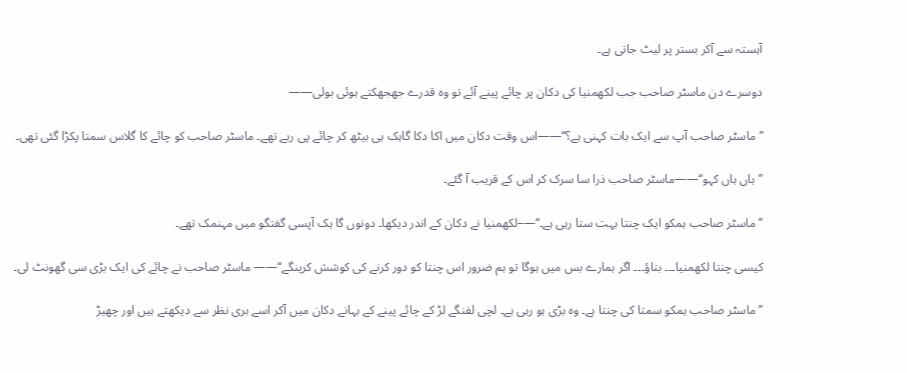آہستہ سے آکر بستر پر لیٹ جاتی ہے۔

دوسرے دن ماسٹر صاحب جب لکھمنیا کی دکان پر چائے پینے آئے تو وہ قدرے جھجھکتے ہوئی بولی——

’’ماسٹر صاحب آپ سے ایک بات کہنی ہے؟‘‘——اس وقت دکان میں اکا دکا گاہک ہی بیٹھ کر چائے پی رہے تھے۔ ماسٹر صاحب کو چائے کا گلاس سمتا پکڑا گئی تھی۔

’’ہاں ہاں کہو‘‘——ماسٹر صاحب ذرا سا سرک کر اس کے قریب آ گئے۔

’’ماسٹر صاحب ہمکو ایک چنتا بہت ستا رہی ہے۔‘‘—–لکھمنیا نے دکان کے اندر دیکھا۔ دونوں گا ہک آپسی گفتگو میں مہنمک تھے۔

کیسی چنتا لکھمنیا۔۔۔ بتاؤ۔۔۔ اگر ہمارے بس میں ہوگا تو ہم ضرور اس چنتا کو دور کرنے کی کوشش کرینگے‘‘—— ماسٹر صاحب نے چائے کی ایک بڑی سی گھونٹ لی۔

’’ماسٹر صاحب ہمکو سمتا کی چنتا ہے۔ وہ بڑی ہو رہی ہے۔ لچی لفنگے لڑ کے چائے پینے کے بہانے دکان میں آکر اسے بری نظر سے دیکھتے ہیں اور چھیڑ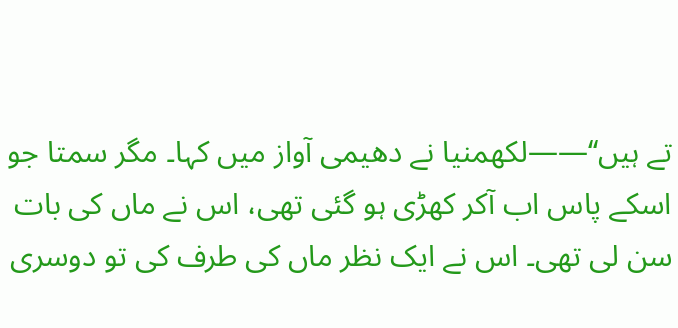تے ہیں‘‘——لکھمنیا نے دھیمی آواز میں کہا۔ مگر سمتا جو اسکے پاس اب آکر کھڑی ہو گئی تھی، اس نے ماں کی بات سن لی تھی۔ اس نے ایک نظر ماں کی طرف کی تو دوسری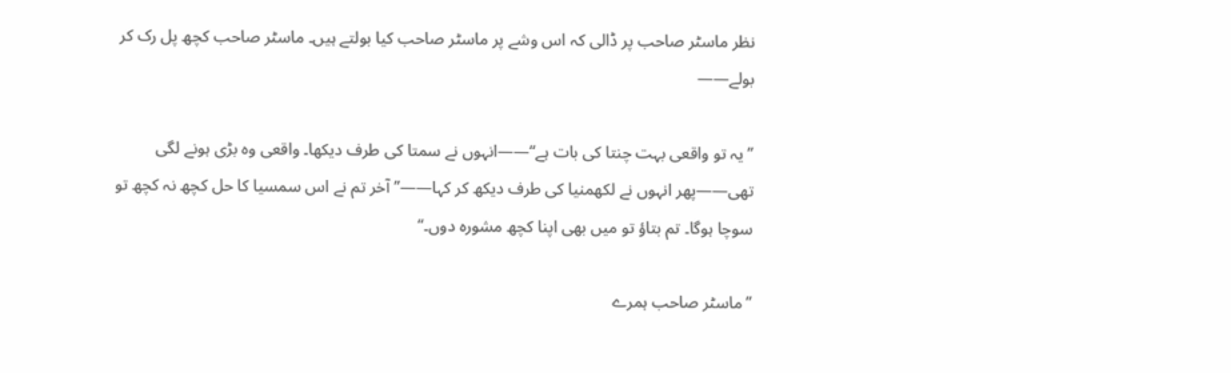نظر ماسٹر صاحب پر ڈالی کہ اس وشے پر ماسٹر صاحب کیا بولتے ہیں۔ ماسٹر صاحب کچھ پل رک کر بولے——

’’یہ تو واقعی بہت چنتا کی بات ہے‘‘——انہوں نے سمتا کی طرف دیکھا۔ واقعی وہ بڑی ہونے لگی تھی——پھر انہوں نے لکھمنیا کی طرف دیکھ کر کہا——’’ آخر تم نے اس سمسیا کا حل کچھ نہ کچھ تو سوچا ہوگا۔ تم بتاؤ تو میں بھی اپنا کچھ مشورہ دوں۔‘‘

’’ماسٹر صاحب ہمرے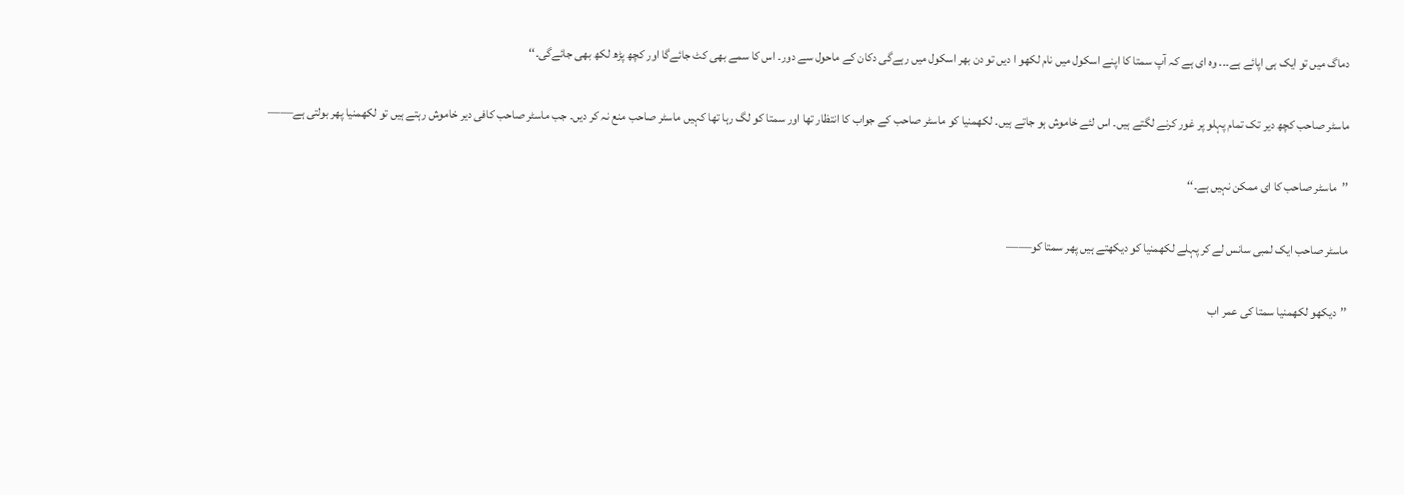دماگ میں تو ایک ہی اپائے ہے۔۔۔ وہ ای ہے کہ آپ سمتا کا اپنے اسکول میں نام لکھو ا دیں تو دن بھر اسکول میں رہےگی دکان کے ماحول سے دور۔ اس کا سمے بھی کٹ جائےگا اور کچھ پڑھ لکھ بھی جائےگی۔‘‘

ماسٹر صاحب کچھ دیر تک تمام پہلو پر غور کرنے لگتے ہیں۔ اس لئے خاموش ہو جاتے ہیں۔ لکھمنیا کو ماسٹر صاحب کے جواب کا انتظار تھا اور سمتا کو لگ رہا تھا کہیں ماسٹر صاحب منع نہ کر دیں۔ جب ماسٹر صاحب کافی دیر خاموش رہتے ہیں تو لکھمنیا پھر بولتی ہے——

’’ماسٹر صاحب کا ای ممکن نہیں ہے۔‘‘

ماسٹر صاحب ایک لمبی سانس لے کر پہلے لکھمنیا کو دیکھتے ہیں پھر سمتا کو——

’’دیکھو لکھمنیا سمتا کی عمر اب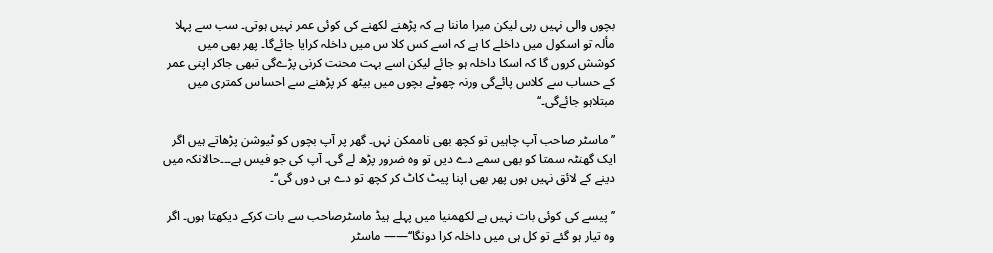بچوں والی نہیں رہی لیکن میرا ماننا ہے کہ پڑھنے لکھنے کی کوئی عمر نہیں ہوتی۔ سب سے پہلا مألہ تو اسکول میں داخلے کا ہے کہ اسے کس کلا س میں داخلہ کرایا جائےگا۔ پھر بھی میں کوشش کروں گا کہ اسکا داخلہ ہو جائے لیکن اسے بہت محنت کرنی پڑےگی تبھی جاکر اپنی عمر کے حساب سے کلاس پائےگی ورنہ چھوٹے بچوں میں بیٹھ کر پڑھنے سے احساس کمتری میں مبتلاہو جائےگی۔‘‘

’’ماسٹر صاحب آپ چاہیں تو کچھ بھی ناممکن نہں۔ گھر پر آپ بچوں کو ٹیوشن پڑھاتے ہیں اگر ایک گھنٹہ سمتا کو بھی سمے دے دیں تو وہ ضرور پڑھ لے گی۔ آپ کی جو فیس ہے۔۔۔حالانکہ میں دینے کے لائق نہیں ہوں پھر بھی اپنا پیٹ کاٹ کر کچھ تو دے ہی دوں گی‘‘۔

’’پیسے کی کوئی بات نہیں ہے لکھمنیا میں پہلے ہیڈ ماسٹرصاحب سے بات کرکے دیکھتا ہوں۔ اگر وہ تیار ہو گئے تو کل ہی میں داخلہ کرا دونگا‘‘—— ماسٹر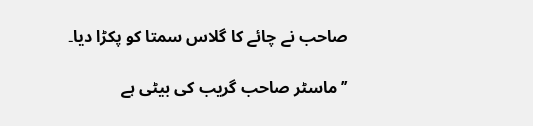صاحب نے چائے کا گلاس سمتا کو پکڑا دیا۔

’’ماسٹر صاحب گریب کی بیٹی ہے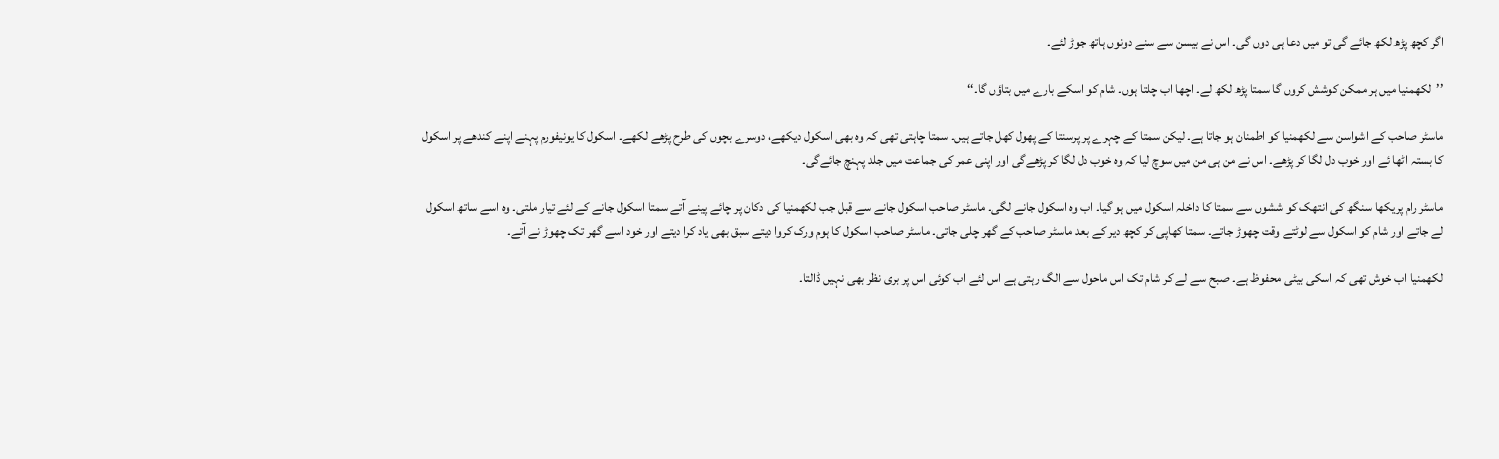اگر کچھ پڑھ لکھ جائے گی تو میں دعا ہی دوں گی۔ اس نے بیسن سے سنے دونوں ہاتھ جوڑ لئے۔

’’لکھمنیا میں ہر ممکن کوشش کروں گا سمتا پڑھ لکھ لے۔ اچھا اب چلتا ہوں۔ شام کو اسکے بارے میں بتاؤں گا۔‘‘

ماسٹر صاحب کے اشواسن سے لکھمنیا کو اطمنان ہو جاتا ہے۔ لیکن سمتا کے چہرے پر پرسنتا کے پھول کھل جاتے ہیں۔ سمتا چاہتی تھی کہ وہ بھی اسکول دیکھے، دوسرے بچوں کی طرح پڑھے لکھے۔ اسکول کا یونیفورم پہنے اپنے کندھے پر اسکول کا بستہ اٹھا ئے اور خوب دل لگا کر پڑھے۔ اس نے من ہی من میں سوچ لیا کہ وہ خوب دل لگا کر پڑھےگی اور اپنی عمر کی جماعت میں جلد پہنچ جائےگی۔

ماسٹر رام پریکھا سنگھ کی انتھک کو ششوں سے سمتا کا داخلہ اسکول میں ہو گیا۔ اب وہ اسکول جانے لگی۔ ماسٹر صاحب اسکول جانے سے قبل جب لکھمنیا کی دکان پر چائے پینے آتے سمتا اسکول جانے کے لئے تیار ملتی۔ وہ اسے ساتھ اسکول لے جاتے اور شام کو اسکول سے لوٹتے وقت چھوڑ جاتے۔ سمتا کھاپی کر کچھ دیر کے بعد ماسٹر صاحب کے گھر چلی جاتی۔ ماسٹر صاحب اسکول کا ہوم ورک کروا دیتے سبق بھی یاد کرا دیتے اور خود اسے گھر تک چھوڑ نے آتے۔

لکھمنیا اب خوش تھی کہ اسکی بیٹی محفوظ ہے۔ صبح سے لے کر شام تک اس ماحول سے الگ رہتی ہے اس لئے اب کوئی اس پر بری نظر بھی نہیں ڈالتا۔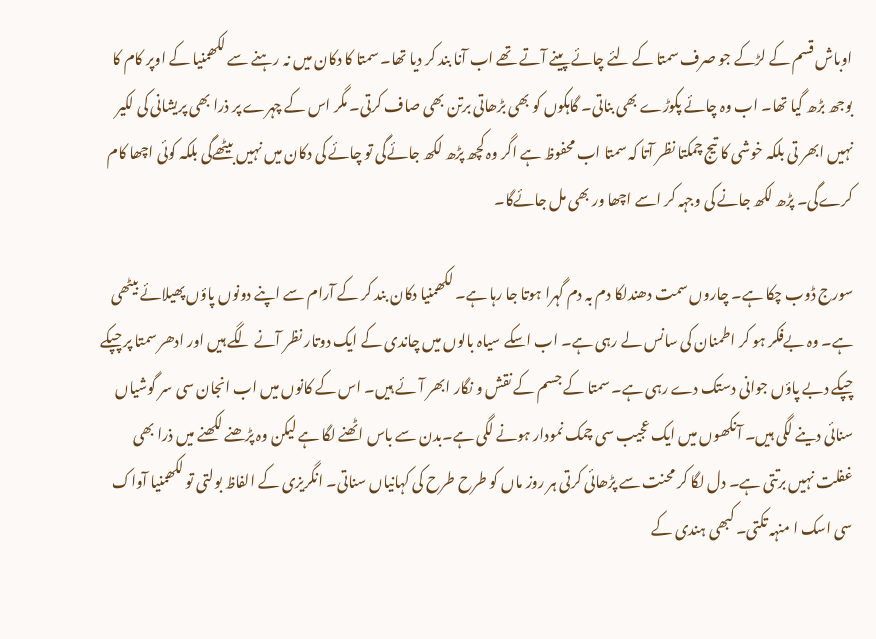اوباش قسم کے لڑکے جو صرف سمتا کے لئے چائے پینے آتے تھے اب آنا بند کر دیا تھا۔ سمتا کا دکان میں نہ رہنے سے لکھمنیا کے اوپر کام کا بوجھ بڑھ گیا تھا۔ اب وہ چائے پکوڑے بھی بناتی۔ گاہکوں کو بھی بڑھاتی برتن بھی صاف کرتی۔ مگر اس کے چہرے پر ذرا بھی پریشانی کی لکیر نہیں ابھر تی بلکہ خوشی کا تیج چمکتا نظر آتا کہ سمتا اب محفوظ ہے اگر وہ کچھ پڑھ لکھ جائےگی تو چائے کی دکان میں نہیں بیٹھےگی بلکہ کوئی اچھا کام کرےگی۔ پڑھ لکھ جانے کی وجہہ کر اسے اچھا ور بھی مل جائےگا۔

سورج ڈوب چکا ہے۔ چاروں سمت دھندلکا دم بہ دم گہرا ہوتا جا رہا ہے۔ لکھمنیا دکان بند کر کے آرام سے اپنے دونوں پاؤں پھیلائے بیٹھی ہے۔ وہ بےفکر ہو کر اطمنان کی سانس لے رہی ہے۔ اب اسکے سیاہ بالوں میں چاندی کے ایک دوتار نظر آنے لگے ہیں اور ادھر سمتا پر چپکے چپکے دبے پاؤں جوانی دستک دے رہی ہے۔ سمتا کے جسم کے نقش و نگار ابھر آئے ہیں۔ اس کے کانوں میں اب انجان سی سر گوشیاں سنائی دینے لگی ہیں۔ آنکھوں میں ایک عجیب سی چمک نمودار ہونے لگی ہے۔بدن سے باس اٹھنے لگا ہے لیکن وہ پڑھنے لکھنے میں ذرا بھی غفلت نہیں برتتی ہے۔ دل لگا کر محنت سے پڑھائی کرتی ہر روز ماں کو طرح طرح کی کہانیاں سناتی۔ انگریزی کے الفاظ بولتی تو لکھمنیا آواک سی اسک ا منہہ تکتی۔ کبھی ہندی کے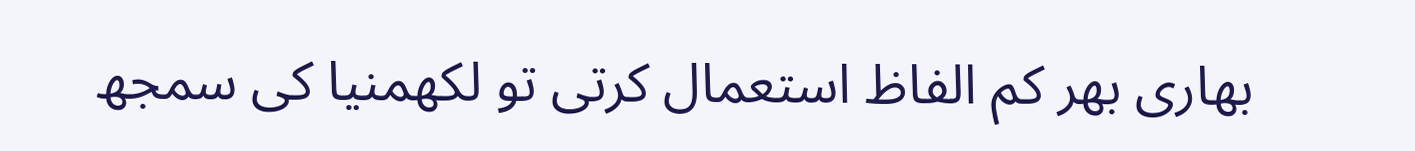بھاری بھر کم الفاظ استعمال کرتی تو لکھمنیا کی سمجھ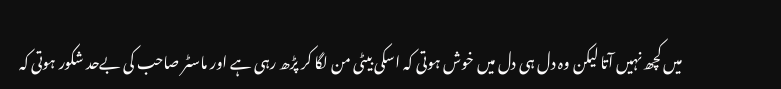میں کچھ نہیں آتا لیکن وہ دل ہی دل میں خوش ہوتی کہ اسکی بیٹی من لگا کر پڑھ رہی ہے اور ماسٹر صاحب کی بےحد شکور ہوتی کہ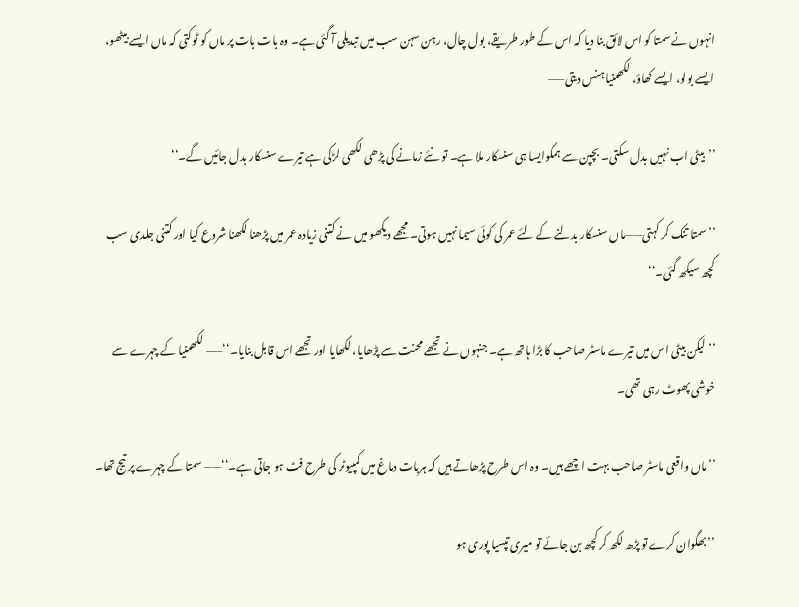انہوں نے سمتا کو اس لائق بنا دیا کہ اس کے طور طریقے، بول چال، رہن سہن سب میں تبدیلی آ گئی ہے۔ وہ بات بات پر ماں کو ٹوکتی کہ ماں ایسے بیٹھو، ایسے بولو، ایسے کھاؤ، لکھمنیا ہنس دیتی——

’’بیٹی اب نہیں بدل سکتی۔ بچپن سے ہمکوایسا ہی سنسکار ملا ہے۔ تو نئے زمانے کی پڑھی لکھی لڑکی ہے تیرے سنسکار بدل جائیں گے۔‘‘

’’سمتا تنک کر کہتی——ماں سنسکار بدلنے کے لئے عمر کی کوئی سیما نہیں ہوتی۔ مجھے دیکھو میں نے کتنی زیادہ عمر میں پڑھنا لکھنا شروع کیا اور کتنی جلدی سب کچھ سیکھ گئی۔‘‘

’’لیکن بیٹی اس میں تیرے ماسٹر صاحب کا بڑا ہاتھ ہے۔ جنہوں نے تجھے محنت سے پڑھایا، لکھایا اور تجھے اس قابل بنایا۔‘‘—— لکھمنیا کے چہرے سے خوشی پھوٹ رہی تھی۔

’’ماں واقعی ماسٹر صاحب بہت اچھے ہیں۔ وہ اس طرح پڑھاتے ہیں کہ ہربات دماغ میں کمپیوٹر کی طرح فٹ ہو جاتی ہے۔‘‘—— سمتا کے چہرے پر تیج تھا۔

’’بھگوان کرے تو پڑھ لکھ کر کچھ بن جائے تو میری تپسیا پوری ہو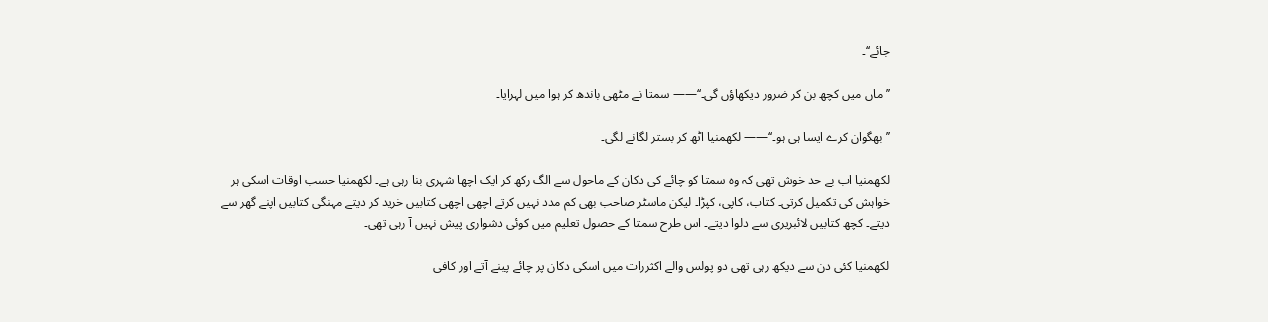جائے‘‘۔

’’ماں میں کچھ بن کر ضرور دیکھاؤں گی۔‘‘—— سمتا نے مٹھی باندھ کر ہوا میں لہرایا۔

’’بھگوان کرے ایسا ہی ہو۔‘‘—— لکھمنیا اٹھ کر بستر لگانے لگی۔

لکھمنیا اب بے حد خوش تھی کہ وہ سمتا کو چائے کی دکان کے ماحول سے الگ رکھ کر ایک اچھا شہری بنا رہی ہے۔ لکھمنیا حسب اوقات اسکی ہر خواہش کی تکمیل کرتی۔ کتاب، کاپی، کپڑا۔ لیکن ماسٹر صاحب بھی کم مدد نہیں کرتے اچھی اچھی کتابیں خرید کر دیتے مہنگی کتابیں اپنے گھر سے دیتے۔ کچھ کتابیں لائبریری سے دلوا دیتے۔ اس طرح سمتا کے حصول تعلیم میں کوئی دشواری پیش نہیں آ رہی تھی۔

لکھمنیا کئی دن سے دیکھ رہی تھی دو پولس والے اکثررات میں اسکی دکان پر چائے پینے آتے اور کافی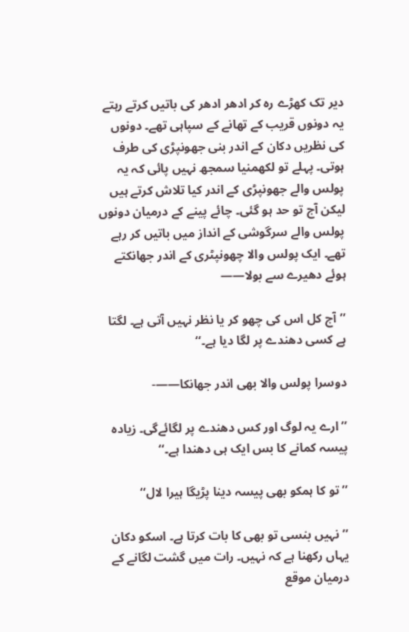دیر تک کھڑے رہ کر ادھر ادھر کی باتیں کرتے رہتے یہ دونوں قریب کے تھانے کے سپاہی تھے۔ دونوں کی نظریں دکان کے اندر بنی جھونپڑی کی طرف ہوتی۔ پہلے تو لکھمنیا سمجھ نہیں پائی کہ یہ پولس والے جھونپڑی کے اندر کیا تلاش کرتے ہیں لیکن آج تو حد ہو گئی۔ چائے پینے کے درمیان دونوں پولس والے سرگوشی کے انداز میں باتیں کر رہے تھے۔ ایک پولس والا چھونپٹری کے اندر جھانکتے ہوئے دھیرے سے بولا——

’’آج کل اس کی چھو کر یا نظر نہیں آتی ہے۔ لگتا ہے کسی دھندے پر لگا دیا ہے۔‘‘

دوسرا پولس والا بھی اندر جھانکا——-

’’ارے یہ لوگ اور کس دھندے پر لگائےگی۔ زیادہ پیسہ کمانے کا بس ایک ہی دھندا ہے۔‘‘

’’تو کا ہمکو بھی پیسہ دینا پڑیگا ہیرا لال‘‘

’’نہیں بنسی تو بھی کا بات کرتا ہے۔ اسکو دکان یہاں رکھنا ہے کہ نہیں۔ رات میں گشت لگانے کے درمیان موقع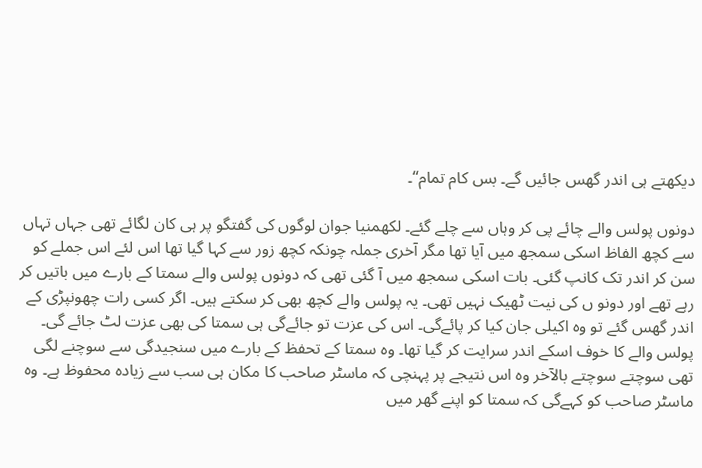دیکھتے ہی اندر گھس جائیں گے۔ بس کام تمام‘‘۔

دونوں پولس والے چائے پی کر وہاں سے چلے گئے۔ لکھمنیا جوان لوگوں کی گفتگو پر ہی کان لگائے تھی جہاں تہاں سے کچھ الفاظ اسکی سمجھ میں آیا تھا مگر آخری جملہ چونکہ کچھ زور سے کہا گیا تھا اس لئے اس جملے کو سن کر اندر تک کانپ گئی۔ بات اسکی سمجھ میں آ گئی تھی کہ دونوں پولس والے سمتا کے بارے میں باتیں کر رہے تھے اور دونو ں کی نیت ٹھیک نہیں تھی۔ یہ پولس والے کچھ بھی کر سکتے ہیں۔ اگر کسی رات چھونپڑی کے اندر گھس گئے تو وہ اکیلی جان کیا کر پائےگی۔ اس کی عزت تو جائےگی ہی سمتا کی بھی عزت لٹ جائے گی۔ پولس والے کا خوف اسکے اندر سرایت کر گیا تھا۔ وہ سمتا کے تحفظ کے بارے میں سنجیدگی سے سوچنے لگی تھی سوچتے سوچتے بالآخر وہ اس نتیجے پر پہنچی کہ ماسٹر صاحب کا مکان ہی سب سے زیادہ محفوظ ہے۔ وہ ماسٹر صاحب کو کہےگی کہ سمتا کو اپنے گھر میں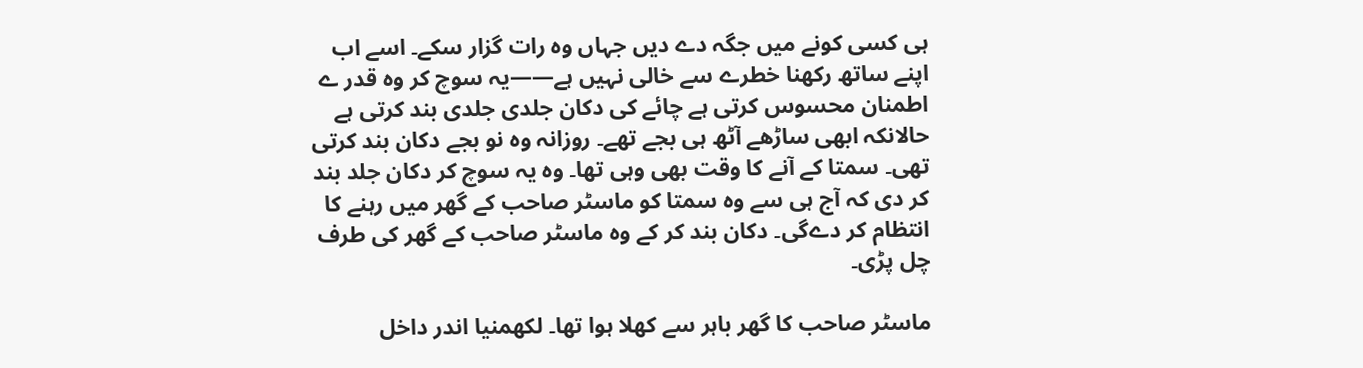ہی کسی کونے میں جگہ دے دیں جہاں وہ رات گزار سکے۔ اسے اب اپنے ساتھ رکھنا خطرے سے خالی نہیں ہے——یہ سوچ کر وہ قدر ے اطمنان محسوس کرتی ہے چائے کی دکان جلدی جلدی بند کرتی ہے حالانکہ ابھی ساڑھے آٹھ ہی بجے تھے۔ روزانہ وہ نو بجے دکان بند کرتی تھی۔ سمتا کے آنے کا وقت بھی وہی تھا۔ وہ یہ سوچ کر دکان جلد بند کر دی کہ آج ہی سے وہ سمتا کو ماسٹر صاحب کے گھر میں رہنے کا انتظام کر دےگی۔ دکان بند کر کے وہ ماسٹر صاحب کے گھر کی طرف چل پڑی۔

ماسٹر صاحب کا گھر باہر سے کھلا ہوا تھا۔ لکھمنیا اندر داخل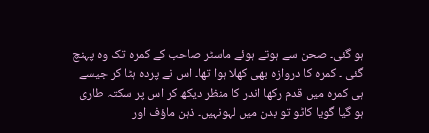ہو گئی۔ صحن سے ہوتے ہوئے ماسٹر صاحب کے کمرہ تک وہ پہنچ گئی ۔ کمرہ کا دروازہ بھی کھلا ہوا تھا۔ اس نے پردہ ہٹا کر جیسے ہی کمرہ میں قدم رکھا اندر کا منظر دیکھ کر اس پر سکتہ طاری ہو گیا گویا کاٹو تو بدن میں لہونہیں۔ ذہن ماؤف اور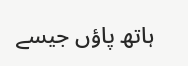ہاتھ پاؤں جیسے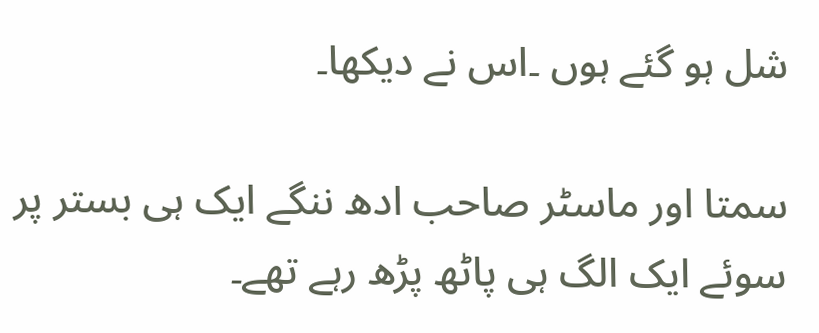شل ہو گئے ہوں ۔اس نے دیکھا۔

سمتا اور ماسٹر صاحب ادھ ننگے ایک ہی بستر پر سوئے ایک الگ ہی پاٹھ پڑھ رہے تھے۔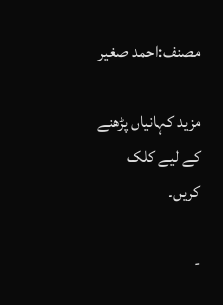مصنف:احمد صغیر

مزید کہانیاں پڑھنے کے لیے کلک کریں۔

-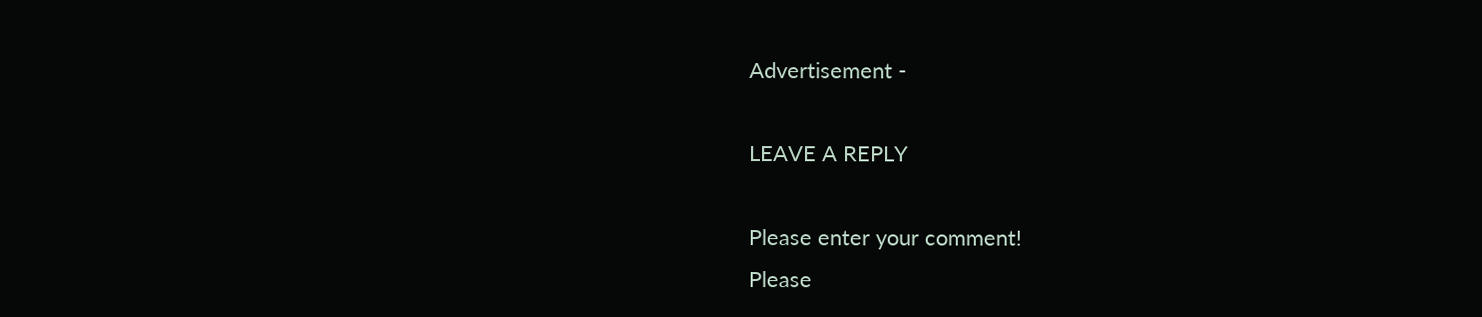Advertisement -

LEAVE A REPLY

Please enter your comment!
Please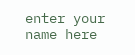enter your name here